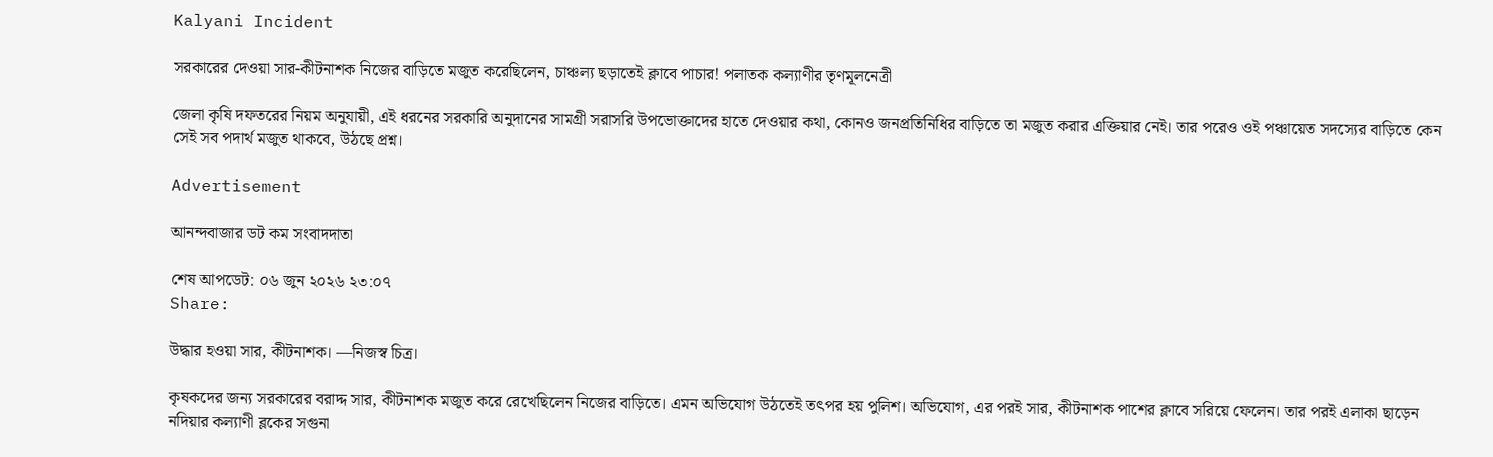Kalyani Incident

সরকারের দেওয়া সার-কীটনাশক নিজের বাড়িতে মজুত করেছিলেন, চাঞ্চল্য ছড়াতেই ক্লাবে পাচার! পলাতক কল্যাণীর তৃণমূলনেত্রী

জেলা কৃষি দফতরের নিয়ম অনুযায়ী, এই ধরনের সরকারি অনুদানের সামগ্রী সরাসরি উপভোক্তাদের হাতে দেওয়ার কথা, কোনও জনপ্রতিনিধির বাড়িতে তা মজুত করার এক্তিয়ার নেই। তার পরেও ওই পঞ্চায়েত সদস্যের বাড়িতে কেন সেই সব পদার্থ মজুত থাকবে, উঠছে প্রশ্ন।

Advertisement

আনন্দবাজার ডট কম সংবাদদাতা

শেষ আপডেট: ০৬ জুন ২০২৬ ২৩:০৭
Share:

উদ্ধার হওয়া সার, কীটনাশক। —নিজস্ব চিত্র।

কৃষকদের জন্য সরকারের বরাদ্দ সার, কীটনাশক মজুত করে রেখেছিলেন নিজের বাড়িতে। এমন অভিযোগ উঠতেই তৎপর হয় পুলিশ। অভিযোগ, এর পরই সার, কীটনাশক পাশের ক্লাবে সরিয়ে ফেলেন। তার পরই এলাকা ছাড়েন নদিয়ার কল্যাণী ব্লকের সগুনা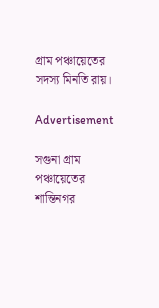গ্রাম পঞ্চায়েতের সদস্য মিনতি রায়।

Advertisement

সগুনা গ্রাম পঞ্চায়েতের শান্তিনগর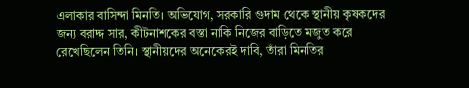এলাকার বাসিন্দা মিনতি। অভিযোগ, সরকারি গুদাম থেকে স্থানীয় কৃষকদের জন্য বরাদ্দ সার, কীটনাশকের বস্তা নাকি নিজের বাড়িতে মজুত করে রেখেছিলেন তিনি। স্থানীয়দের অনেকেরই দাবি, তাঁরা মিনতির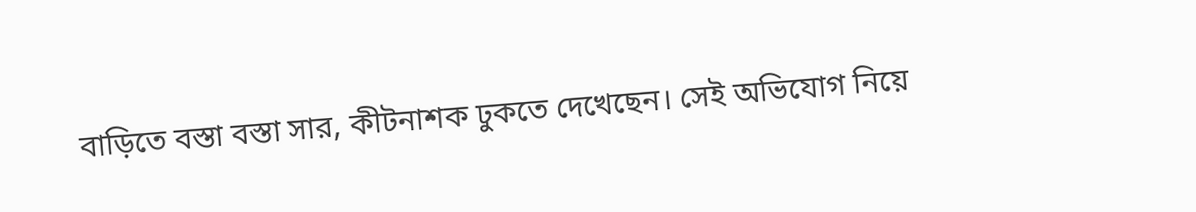বাড়িতে বস্তা বস্তা সার, কীটনাশক ঢুকতে দেখেছেন। সেই অভিযোগ নিয়ে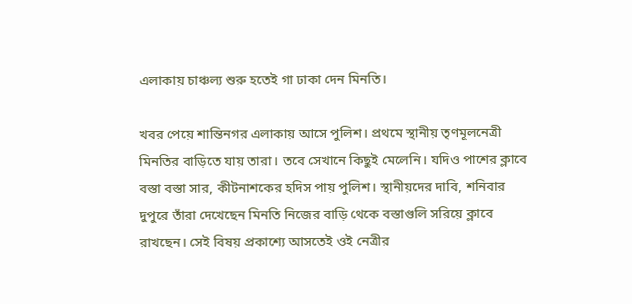এলাকায় চাঞ্চল্য শুরু হতেই গা ঢাকা দেন মিনতি।

খবর পেয়ে শান্তিনগর এলাকায় আসে পুলিশ। প্রথমে স্থানীয় তৃণমূলনেত্রী মিনতির বাড়িতে যায় তারা। তবে সেখানে কিছুই মেলেনি। যদিও পাশের ক্লাবে বস্তা বস্তা সার, কীটনাশকের হদিস পায় পুলিশ। স্থানীয়দের দাবি, শনিবার দুপুরে তাঁরা দেখেছেন মিনতি নিজের বাড়ি থেকে বস্তাগুলি সরিয়ে ক্লাবে রাখছেন। সেই বিষয় প্রকাশ্যে আসতেই ওই নেত্রীর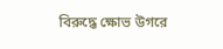বিরুদ্ধে ক্ষোভ উগরে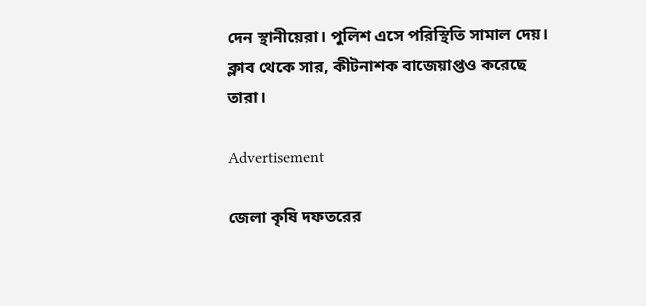দেন স্থানীয়েরা। পুলিশ এসে পরিস্থিতি সামাল দেয়। ক্লাব থেকে সার, কীটনাশক বাজেয়াপ্তও করেছে তারা।

Advertisement

জেলা কৃষি দফতরের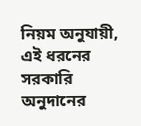নিয়ম অনুযায়ী, এই ধরনের সরকারি অনুদানের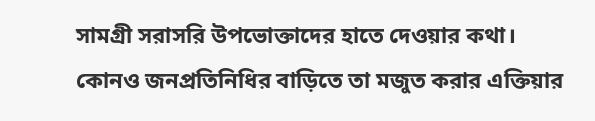সামগ্রী সরাসরি উপভোক্তাদের হাতে দেওয়ার কথা। কোনও জনপ্রতিনিধির বাড়িতে তা মজুত করার এক্তিয়ার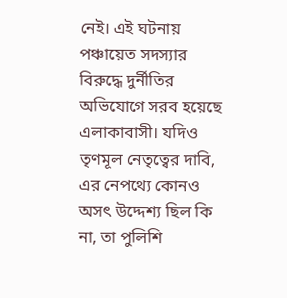নেই। এই ঘটনায় পঞ্চায়েত সদস্যার বিরুদ্ধে দুর্নীতির অভিযোগে সরব হয়েছে এলাকাবাসী। যদিও তৃণমূল নেতৃত্বের দাবি, এর নেপথ্যে কোনও অসৎ উদ্দেশ্য ছিল কি না, তা পুলিশি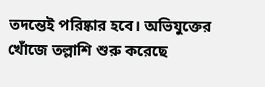তদন্তেই পরিষ্কার হবে। অভিযুক্তের খোঁজে তল্লাশি শুরু করেছে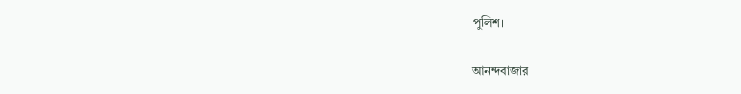পুলিশ।

আনন্দবাজার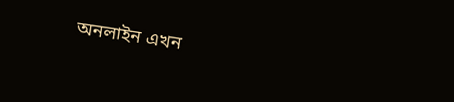অনলাইন এখন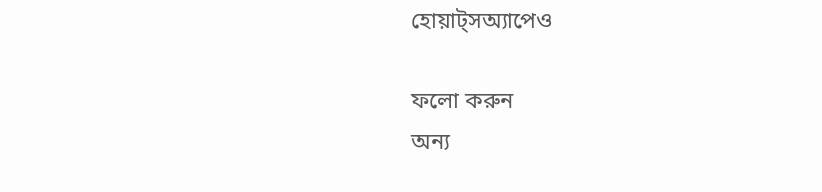হোয়াট্‌সঅ্যাপেও

ফলো করুন
অন্য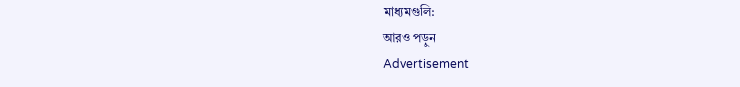মাধ্যমগুলি:
আরও পড়ুন
Advertisement